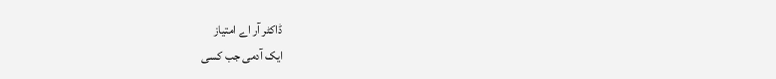ڈاکٹر آر اے امتیاز
ایک آدمی جب کسی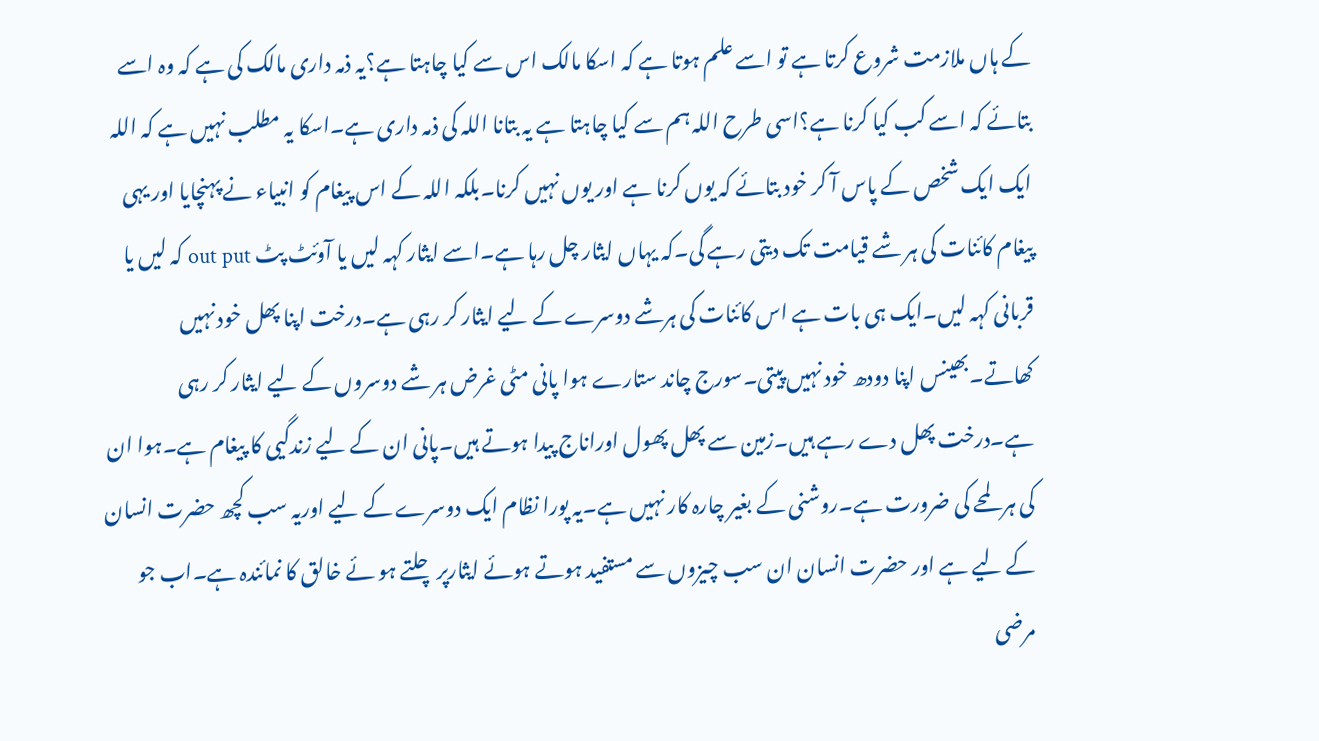کے ہاں ملازمت شروع کرتا ہے تو اسے علم ہوتا ہے کہ اسکا مالک اس سے کیا چاہتا ہے؟یہ ذمہ داری مالک کی ہے کہ وہ اسے بتائے کہ اسے کب کیا کرنا ہے؟اسی طرح اللہ ہم سے کیا چاہتا ہے یہ بتانا اللہ کی ذمہ داری ہے۔اسکا یہ مطلب نہیں ہے کہ اللہ ایک ایک شخص کے پاس آ کر خود بتائے کہ یوں کرنا ہے اور یوں نہیں کرنا۔بلکہ اللہ کے اس پیغام کو انبیاء نے پہنچایا اور یہی پیغام کائنات کی ہر شے قیامت تک دیتی رہے گی۔کہ یہاں ایثار چل رہا ہے۔اسے ایثار کہہ لیں یا آوئٹ پٹ out put کہ لیں یا قربانی کہہ لیں۔ایک ہی بات ہے اس کائنات کی ہرشے دوسرے کے لیے ایثار کر رہی ہے۔درخت اپنا پھل خود نہیں کھاتے۔بھینس اپنا دودھ خود نہیں پیتی۔سورج چاند ستارے ہوا پانی مٹی غرض ہر شے دوسروں کے لیے ایثار کر رہی ہے۔درخت پھل دے رہے ہیں۔زمین سے پھل پھول اوراناج پیدا ہوتے ہیں۔پانی ان کے لیے زندگیی کا پیغام ہے۔ہوا ان کی ہر لمحے کی ضرورت ہے۔روشنی کے بغیر چارہ کار نہیں ہے۔یہ پورا نظام ایک دوسرے کے لیے اوریہ سب کچھ حضرت انسان کے لیے ہے اور حضرت انسان ان سب چیزوں سے مستفید ہوتے ہوئے ایثارپر چلتے ہو ئے خالق کا نمائندہ ہے۔اب جو مرضی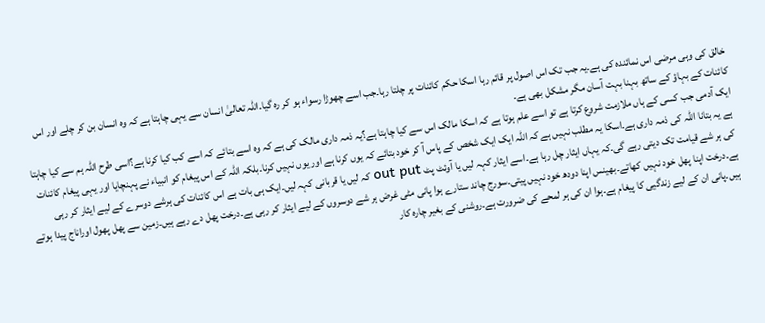خالق کی وہی مرضی اس نمائندہ کی ہے۔یہ جب تک اس اصول پر قائم رہا اسکا حکم کائنات پر چلتا رہا۔جب اسے چھوڑا رسواء ہو کر رہ گیا۔اللہ تعالیٰ انسان سے یہی چاہتا ہے کہ وہ انسان بن کر چلے اور اس کائنات کے بہاؤ کے ساتھ بہنا بہت آسان مگر مشکل بھی ہے۔
ایک آدمی جب کسی کے ہاں ملازمت شروع کرتا ہے تو اسے علم ہوتا ہے کہ اسکا مالک اس سے کیا چاہتا ہے؟یہ ذمہ داری مالک کی ہے کہ وہ اسے بتائے کہ اسے کب کیا کرنا ہے؟اسی طرح اللہ ہم سے کیا چاہتا ہے یہ بتانا اللہ کی ذمہ داری ہے۔اسکا یہ مطلب نہیں ہے کہ اللہ ایک ایک شخص کے پاس آ کر خود بتائے کہ یوں کرنا ہے اور یوں نہیں کرنا۔بلکہ اللہ کے اس پیغام کو انبیاء نے پہنچایا اور یہی پیغام کائنات کی ہر شے قیامت تک دیتی رہے گی۔کہ یہاں ایثار چل رہا ہے۔اسے ایثار کہہ لیں یا آوئٹ پٹ out put کہ لیں یا قربانی کہہ لیں۔ایک ہی بات ہے اس کائنات کی ہرشے دوسرے کے لیے ایثار کر رہی ہے۔درخت اپنا پھل خود نہیں کھاتے۔بھینس اپنا دودھ خود نہیں پیتی۔سورج چاند ستارے ہوا پانی مٹی غرض ہر شے دوسروں کے لیے ایثار کر رہی ہے۔درخت پھل دے رہے ہیں۔زمین سے پھل پھول اوراناج پیدا ہوتے ہیں۔پانی ان کے لیے زندگیی کا پیغام ہے۔ہوا ان کی ہر لمحے کی ضرورت ہے۔روشنی کے بغیر چارہ کار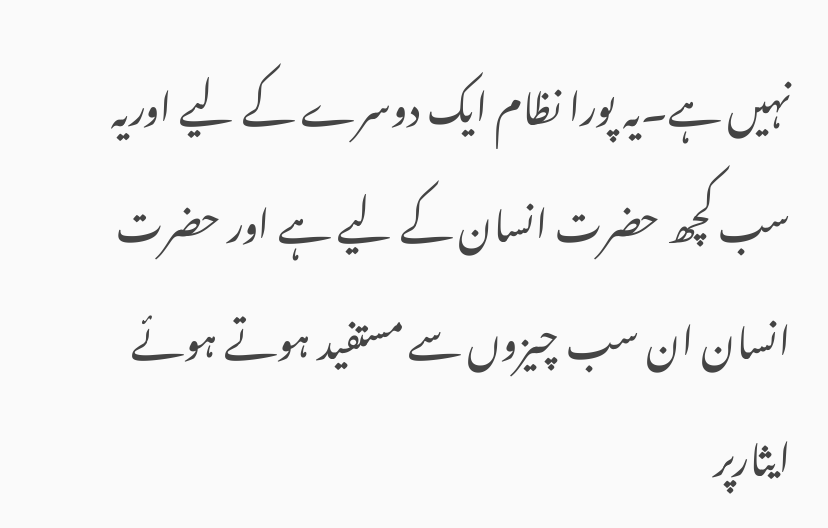نہیں ہے۔یہ پورا نظام ایک دوسرے کے لیے اوریہ سب کچھ حضرت انسان کے لیے ہے اور حضرت انسان ان سب چیزوں سے مستفید ہوتے ہوئے ایثارپر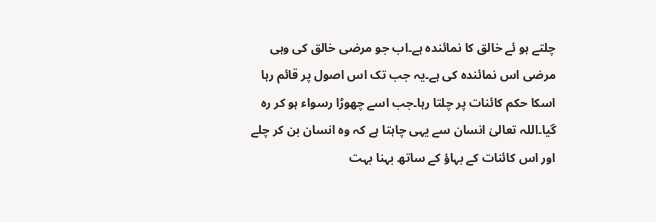چلتے ہو ئے خالق کا نمائندہ ہے۔اب جو مرضی خالق کی وہی مرضی اس نمائندہ کی ہے۔یہ جب تک اس اصول پر قائم رہا اسکا حکم کائنات پر چلتا رہا۔جب اسے چھوڑا رسواء ہو کر رہ گیا۔اللہ تعالیٰ انسان سے یہی چاہتا ہے کہ وہ انسان بن کر چلے اور اس کائنات کے بہاؤ کے ساتھ بہنا بہت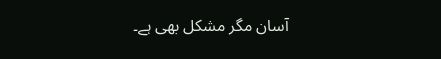آسان مگر مشکل بھی ہے۔